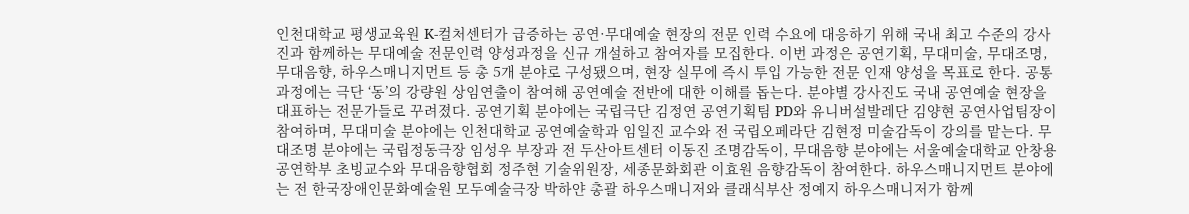인천대학교 평생교육원 K-컬처센터가 급증하는 공연·무대예술 현장의 전문 인력 수요에 대응하기 위해 국내 최고 수준의 강사진과 함께하는 무대예술 전문인력 양성과정을 신규 개설하고 참여자를 모집한다. 이번 과정은 공연기획, 무대미술, 무대조명, 무대음향, 하우스매니지먼트 등 총 5개 분야로 구성됐으며, 현장 실무에 즉시 투입 가능한 전문 인재 양성을 목표로 한다. 공통과정에는 극단 ‘동’의 강량원 상임연출이 참여해 공연예술 전반에 대한 이해를 돕는다. 분야별 강사진도 국내 공연예술 현장을 대표하는 전문가들로 꾸려졌다. 공연기획 분야에는 국립극단 김정연 공연기획팀 PD와 유니버설발레단 김양현 공연사업팀장이 참여하며, 무대미술 분야에는 인천대학교 공연예술학과 임일진 교수와 전 국립오페라단 김현정 미술감독이 강의를 맡는다. 무대조명 분야에는 국립정동극장 임성우 부장과 전 두산아트센터 이동진 조명감독이, 무대음향 분야에는 서울예술대학교 안창용 공연학부 초빙교수와 무대음향협회 정주현 기술위원장, 세종문화회관 이효원 음향감독이 참여한다. 하우스매니지먼트 분야에는 전 한국장애인문화예술원 모두예술극장 박하얀 총괄 하우스매니저와 클래식부산 정예지 하우스매니저가 함께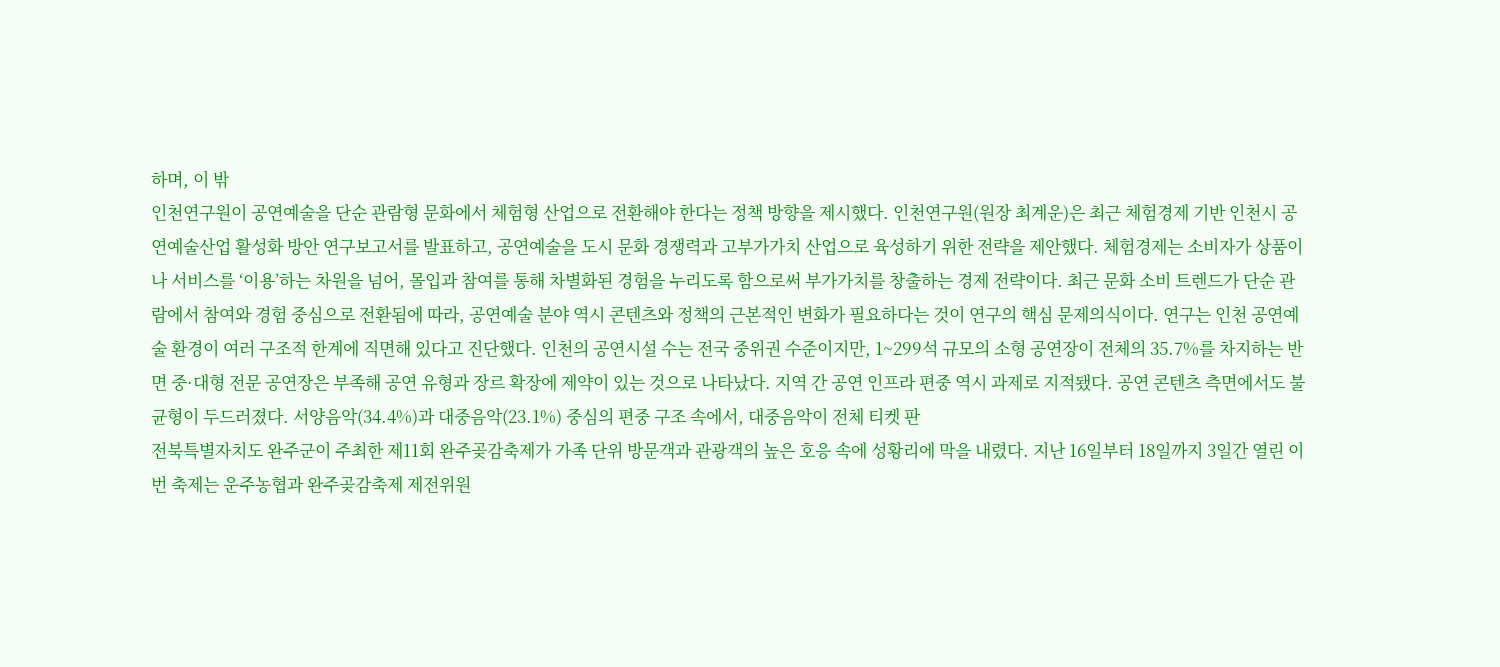하며, 이 밖
인천연구원이 공연예술을 단순 관람형 문화에서 체험형 산업으로 전환해야 한다는 정책 방향을 제시했다. 인천연구원(원장 최계운)은 최근 체험경제 기반 인천시 공연예술산업 활성화 방안 연구보고서를 발표하고, 공연예술을 도시 문화 경쟁력과 고부가가치 산업으로 육성하기 위한 전략을 제안했다. 체험경제는 소비자가 상품이나 서비스를 ‘이용’하는 차원을 넘어, 몰입과 참여를 통해 차별화된 경험을 누리도록 함으로써 부가가치를 창출하는 경제 전략이다. 최근 문화 소비 트렌드가 단순 관람에서 참여와 경험 중심으로 전환됨에 따라, 공연예술 분야 역시 콘텐츠와 정책의 근본적인 변화가 필요하다는 것이 연구의 핵심 문제의식이다. 연구는 인천 공연예술 환경이 여러 구조적 한계에 직면해 있다고 진단했다. 인천의 공연시설 수는 전국 중위권 수준이지만, 1~299석 규모의 소형 공연장이 전체의 35.7%를 차지하는 반면 중·대형 전문 공연장은 부족해 공연 유형과 장르 확장에 제약이 있는 것으로 나타났다. 지역 간 공연 인프라 편중 역시 과제로 지적됐다. 공연 콘텐츠 측면에서도 불균형이 두드러졌다. 서양음악(34.4%)과 대중음악(23.1%) 중심의 편중 구조 속에서, 대중음악이 전체 티켓 판
전북특별자치도 완주군이 주최한 제11회 완주곶감축제가 가족 단위 방문객과 관광객의 높은 호응 속에 성황리에 막을 내렸다. 지난 16일부터 18일까지 3일간 열린 이번 축제는 운주농협과 완주곶감축제 제전위원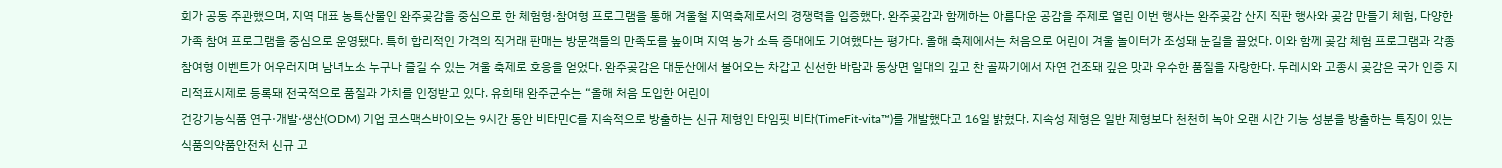회가 공동 주관했으며, 지역 대표 농특산물인 완주곶감을 중심으로 한 체험형·참여형 프로그램을 통해 겨울철 지역축제로서의 경쟁력을 입증했다. 완주곶감과 함께하는 아름다운 공감을 주제로 열린 이번 행사는 완주곶감 산지 직판 행사와 곶감 만들기 체험, 다양한 가족 참여 프로그램을 중심으로 운영됐다. 특히 합리적인 가격의 직거래 판매는 방문객들의 만족도를 높이며 지역 농가 소득 증대에도 기여했다는 평가다. 올해 축제에서는 처음으로 어린이 겨울 놀이터가 조성돼 눈길을 끌었다. 이와 함께 곶감 체험 프로그램과 각종 참여형 이벤트가 어우러지며 남녀노소 누구나 즐길 수 있는 겨울 축제로 호응을 얻었다. 완주곶감은 대둔산에서 불어오는 차갑고 신선한 바람과 동상면 일대의 깊고 찬 골짜기에서 자연 건조돼 깊은 맛과 우수한 품질을 자랑한다. 두레시와 고종시 곶감은 국가 인증 지리적표시제로 등록돼 전국적으로 품질과 가치를 인정받고 있다. 유희태 완주군수는 “올해 처음 도입한 어린이
건강기능식품 연구·개발·생산(ODM) 기업 코스맥스바이오는 9시간 동안 비타민C를 지속적으로 방출하는 신규 제형인 타임핏 비타(TimeFit-vita™)를 개발했다고 16일 밝혔다. 지속성 제형은 일반 제형보다 천천히 녹아 오랜 시간 기능 성분을 방출하는 특징이 있는 식품의약품안전처 신규 고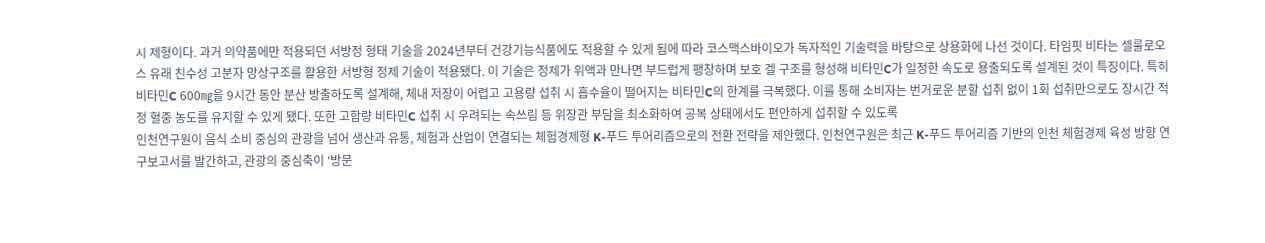시 제형이다. 과거 의약품에만 적용되던 서방정 형태 기술을 2024년부터 건강기능식품에도 적용할 수 있게 됨에 따라 코스맥스바이오가 독자적인 기술력을 바탕으로 상용화에 나선 것이다. 타임핏 비타는 셀룰로오스 유래 친수성 고분자 망상구조를 활용한 서방형 정제 기술이 적용됐다. 이 기술은 정제가 위액과 만나면 부드럽게 팽창하며 보호 겔 구조를 형성해 비타민C가 일정한 속도로 용출되도록 설계된 것이 특징이다. 특히 비타민C 600㎎을 9시간 동안 분산 방출하도록 설계해, 체내 저장이 어렵고 고용량 섭취 시 흡수율이 떨어지는 비타민C의 한계를 극복했다. 이를 통해 소비자는 번거로운 분할 섭취 없이 1회 섭취만으로도 장시간 적정 혈중 농도를 유지할 수 있게 됐다. 또한 고함량 비타민C 섭취 시 우려되는 속쓰림 등 위장관 부담을 최소화하여 공복 상태에서도 편안하게 섭취할 수 있도록
인천연구원이 음식 소비 중심의 관광을 넘어 생산과 유통, 체험과 산업이 연결되는 체험경제형 K-푸드 투어리즘으로의 전환 전략을 제안했다. 인천연구원은 최근 K-푸드 투어리즘 기반의 인천 체험경제 육성 방향 연구보고서를 발간하고, 관광의 중심축이 ‘방문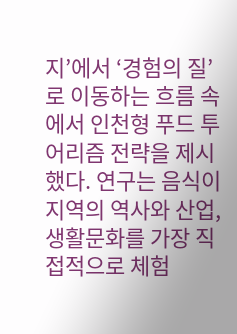지’에서 ‘경험의 질’로 이동하는 흐름 속에서 인천형 푸드 투어리즘 전략을 제시했다. 연구는 음식이 지역의 역사와 산업, 생활문화를 가장 직접적으로 체험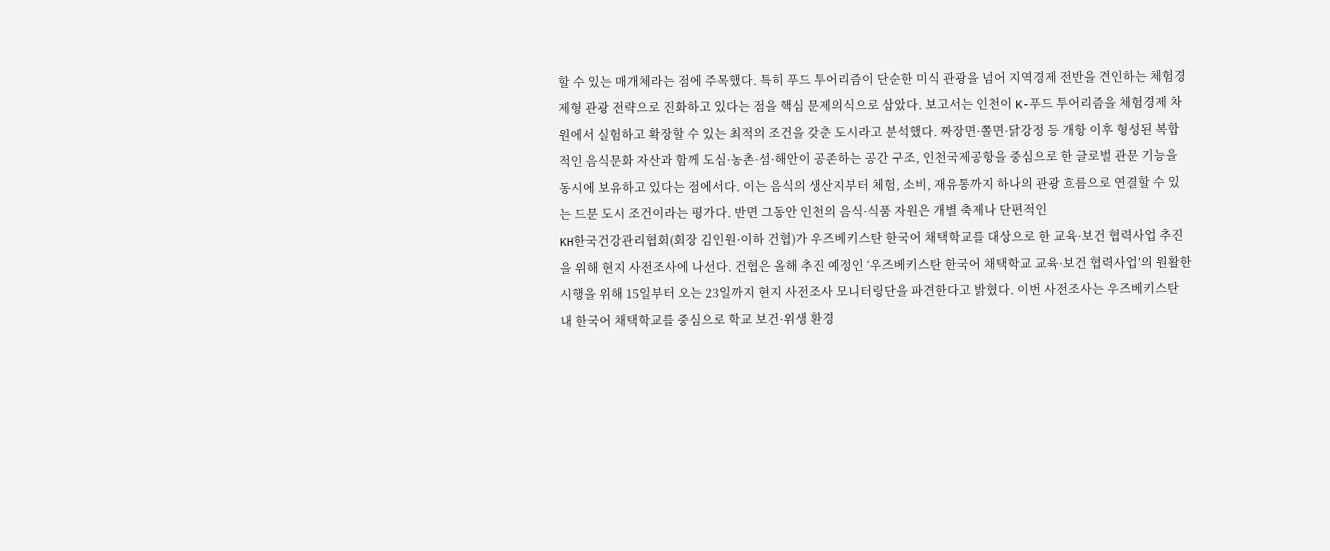할 수 있는 매개체라는 점에 주목했다. 특히 푸드 투어리즘이 단순한 미식 관광을 넘어 지역경제 전반을 견인하는 체험경제형 관광 전략으로 진화하고 있다는 점을 핵심 문제의식으로 삼았다. 보고서는 인천이 K-푸드 투어리즘을 체험경제 차원에서 실험하고 확장할 수 있는 최적의 조건을 갖춘 도시라고 분석했다. 짜장면·쫄면·닭강정 등 개항 이후 형성된 복합적인 음식문화 자산과 함께 도심·농촌·섬·해안이 공존하는 공간 구조, 인천국제공항을 중심으로 한 글로벌 관문 기능을 동시에 보유하고 있다는 점에서다. 이는 음식의 생산지부터 체험, 소비, 재유통까지 하나의 관광 흐름으로 연결할 수 있는 드문 도시 조건이라는 평가다. 반면 그동안 인천의 음식·식품 자원은 개별 축제나 단편적인
KH한국건강관리협회(회장 김인원·이하 건협)가 우즈베키스탄 한국어 채택학교를 대상으로 한 교육·보건 협력사업 추진을 위해 현지 사전조사에 나선다. 건협은 올해 추진 예정인 ‘우즈베키스탄 한국어 채택학교 교육·보건 협력사업’의 원활한 시행을 위해 15일부터 오는 23일까지 현지 사전조사 모니터링단을 파견한다고 밝혔다. 이번 사전조사는 우즈베키스탄 내 한국어 채택학교를 중심으로 학교 보건·위생 환경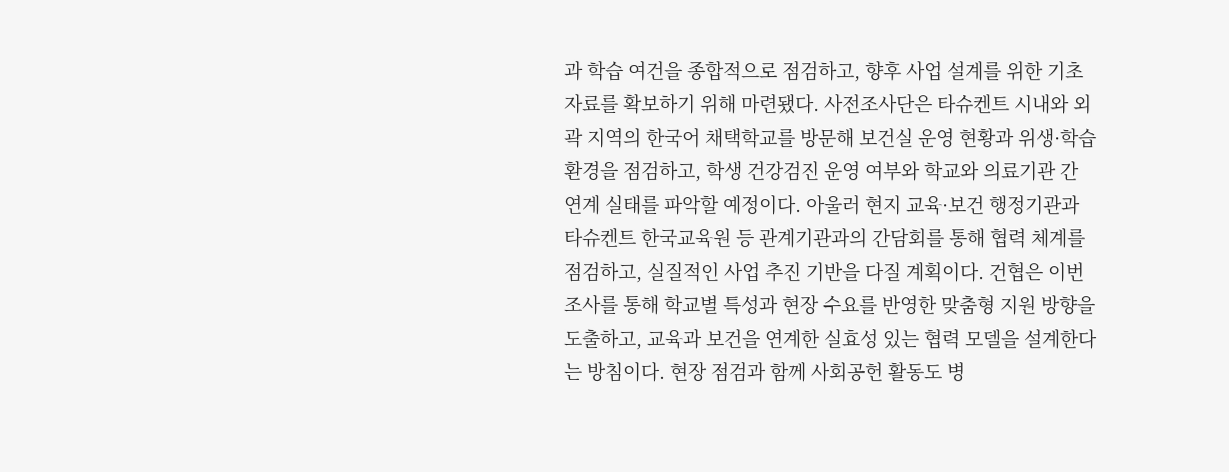과 학습 여건을 종합적으로 점검하고, 향후 사업 설계를 위한 기초 자료를 확보하기 위해 마련됐다. 사전조사단은 타슈켄트 시내와 외곽 지역의 한국어 채택학교를 방문해 보건실 운영 현황과 위생·학습환경을 점검하고, 학생 건강검진 운영 여부와 학교와 의료기관 간 연계 실태를 파악할 예정이다. 아울러 현지 교육·보건 행정기관과 타슈켄트 한국교육원 등 관계기관과의 간담회를 통해 협력 체계를 점검하고, 실질적인 사업 추진 기반을 다질 계획이다. 건협은 이번 조사를 통해 학교별 특성과 현장 수요를 반영한 맞춤형 지원 방향을 도출하고, 교육과 보건을 연계한 실효성 있는 협력 모델을 설계한다는 방침이다. 현장 점검과 함께 사회공헌 활동도 병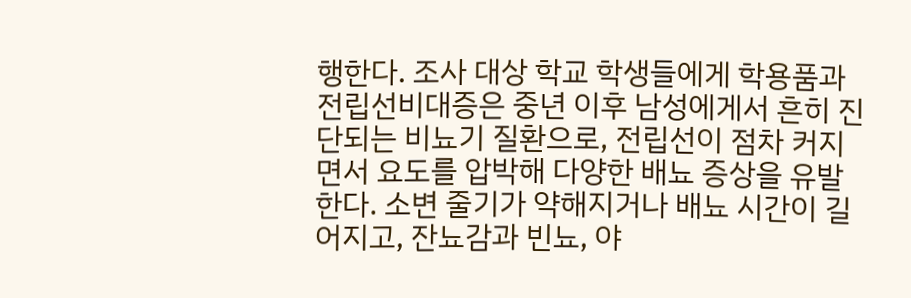행한다. 조사 대상 학교 학생들에게 학용품과
전립선비대증은 중년 이후 남성에게서 흔히 진단되는 비뇨기 질환으로, 전립선이 점차 커지면서 요도를 압박해 다양한 배뇨 증상을 유발한다. 소변 줄기가 약해지거나 배뇨 시간이 길어지고, 잔뇨감과 빈뇨, 야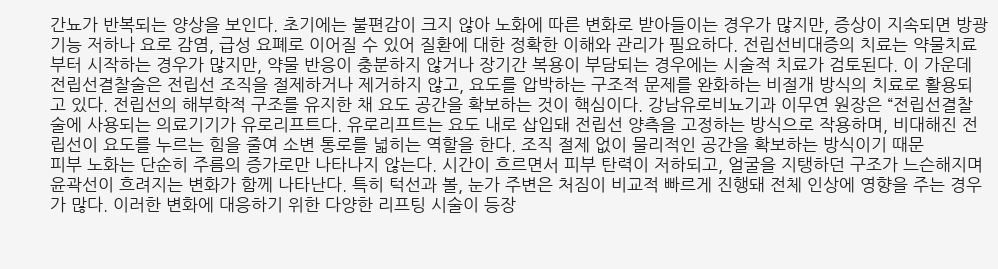간뇨가 반복되는 양상을 보인다. 초기에는 불편감이 크지 않아 노화에 따른 변화로 받아들이는 경우가 많지만, 증상이 지속되면 방광 기능 저하나 요로 감염, 급성 요폐로 이어질 수 있어 질환에 대한 정확한 이해와 관리가 필요하다. 전립선비대증의 치료는 약물치료부터 시작하는 경우가 많지만, 약물 반응이 충분하지 않거나 장기간 복용이 부담되는 경우에는 시술적 치료가 검토된다. 이 가운데 전립선결찰술은 전립선 조직을 절제하거나 제거하지 않고, 요도를 압박하는 구조적 문제를 완화하는 비절개 방식의 치료로 활용되고 있다. 전립선의 해부학적 구조를 유지한 채 요도 공간을 확보하는 것이 핵심이다. 강남유로비뇨기과 이무연 원장은 “전립선결찰술에 사용되는 의료기기가 유로리프트다. 유로리프트는 요도 내로 삽입돼 전립선 양측을 고정하는 방식으로 작용하며, 비대해진 전립선이 요도를 누르는 힘을 줄여 소변 통로를 넓히는 역할을 한다. 조직 절제 없이 물리적인 공간을 확보하는 방식이기 때문
피부 노화는 단순히 주름의 증가로만 나타나지 않는다. 시간이 흐르면서 피부 탄력이 저하되고, 얼굴을 지탱하던 구조가 느슨해지며 윤곽선이 흐려지는 변화가 함께 나타난다. 특히 턱선과 볼, 눈가 주변은 처짐이 비교적 빠르게 진행돼 전체 인상에 영향을 주는 경우가 많다. 이러한 변화에 대응하기 위한 다양한 리프팅 시술이 등장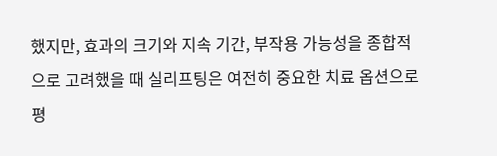했지만, 효과의 크기와 지속 기간, 부작용 가능성을 종합적으로 고려했을 때 실리프팅은 여전히 중요한 치료 옵션으로 평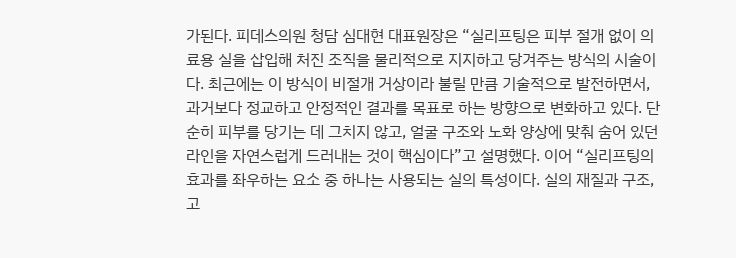가된다. 피데스의원 청담 심대현 대표원장은 “실리프팅은 피부 절개 없이 의료용 실을 삽입해 처진 조직을 물리적으로 지지하고 당겨주는 방식의 시술이다. 최근에는 이 방식이 비절개 거상이라 불릴 만큼 기술적으로 발전하면서, 과거보다 정교하고 안정적인 결과를 목표로 하는 방향으로 변화하고 있다. 단순히 피부를 당기는 데 그치지 않고, 얼굴 구조와 노화 양상에 맞춰 숨어 있던 라인을 자연스럽게 드러내는 것이 핵심이다”고 설명했다. 이어 “실리프팅의 효과를 좌우하는 요소 중 하나는 사용되는 실의 특성이다. 실의 재질과 구조, 고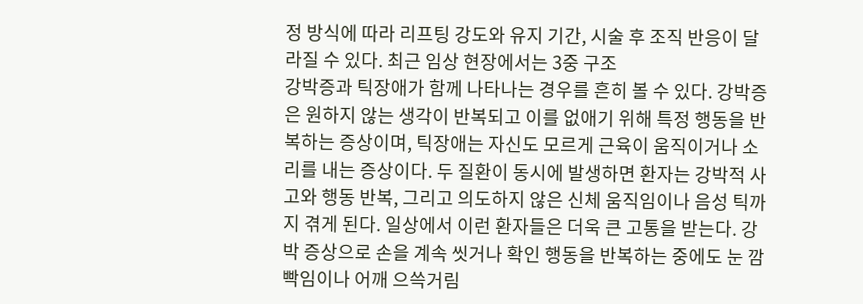정 방식에 따라 리프팅 강도와 유지 기간, 시술 후 조직 반응이 달라질 수 있다. 최근 임상 현장에서는 3중 구조
강박증과 틱장애가 함께 나타나는 경우를 흔히 볼 수 있다. 강박증은 원하지 않는 생각이 반복되고 이를 없애기 위해 특정 행동을 반복하는 증상이며, 틱장애는 자신도 모르게 근육이 움직이거나 소리를 내는 증상이다. 두 질환이 동시에 발생하면 환자는 강박적 사고와 행동 반복, 그리고 의도하지 않은 신체 움직임이나 음성 틱까지 겪게 된다. 일상에서 이런 환자들은 더욱 큰 고통을 받는다. 강박 증상으로 손을 계속 씻거나 확인 행동을 반복하는 중에도 눈 깜빡임이나 어깨 으쓱거림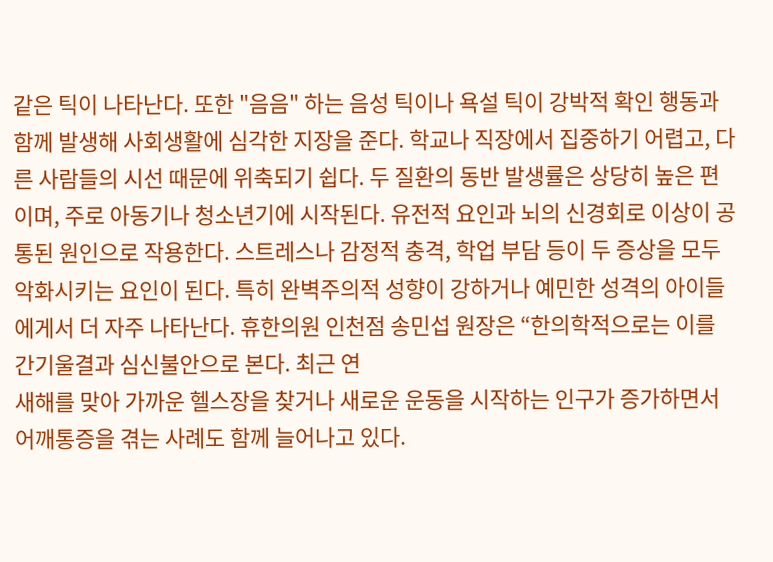같은 틱이 나타난다. 또한 "음음" 하는 음성 틱이나 욕설 틱이 강박적 확인 행동과 함께 발생해 사회생활에 심각한 지장을 준다. 학교나 직장에서 집중하기 어렵고, 다른 사람들의 시선 때문에 위축되기 쉽다. 두 질환의 동반 발생률은 상당히 높은 편이며, 주로 아동기나 청소년기에 시작된다. 유전적 요인과 뇌의 신경회로 이상이 공통된 원인으로 작용한다. 스트레스나 감정적 충격, 학업 부담 등이 두 증상을 모두 악화시키는 요인이 된다. 특히 완벽주의적 성향이 강하거나 예민한 성격의 아이들에게서 더 자주 나타난다. 휴한의원 인천점 송민섭 원장은 “한의학적으로는 이를 간기울결과 심신불안으로 본다. 최근 연
새해를 맞아 가까운 헬스장을 찾거나 새로운 운동을 시작하는 인구가 증가하면서 어깨통증을 겪는 사례도 함께 늘어나고 있다.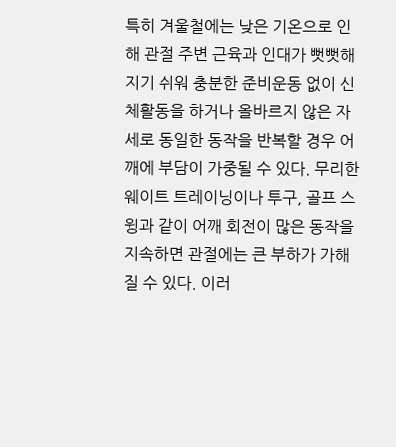특히 겨울철에는 낮은 기온으로 인해 관절 주변 근육과 인대가 뻣뻣해지기 쉬워 충분한 준비운동 없이 신체활동을 하거나 올바르지 않은 자세로 동일한 동작을 반복할 경우 어깨에 부담이 가중될 수 있다. 무리한 웨이트 트레이닝이나 투구, 골프 스윙과 같이 어깨 회전이 많은 동작을 지속하면 관절에는 큰 부하가 가해질 수 있다. 이러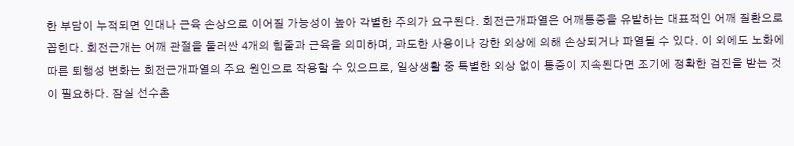한 부담이 누적되면 인대나 근육 손상으로 이어질 가능성이 높아 각별한 주의가 요구된다. 회전근개파열은 어깨통증을 유발하는 대표적인 어깨 질환으로 꼽힌다. 회전근개는 어깨 관절을 둘러싼 4개의 힘줄과 근육을 의미하며, 과도한 사용이나 강한 외상에 의해 손상되거나 파열될 수 있다. 이 외에도 노화에 따른 퇴행성 변화는 회전근개파열의 주요 원인으로 작용할 수 있으므로, 일상생활 중 특별한 외상 없이 통증이 지속된다면 조기에 정확한 검진을 받는 것이 필요하다. 잠실 선수촌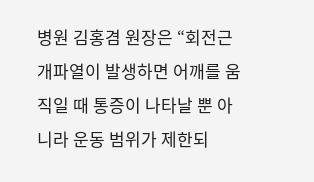병원 김홍겸 원장은 “회전근개파열이 발생하면 어깨를 움직일 때 통증이 나타날 뿐 아니라 운동 범위가 제한되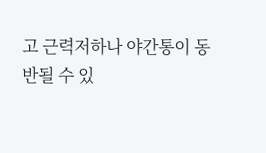고 근력저하나 야간통이 동반될 수 있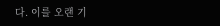다. 이를 오랜 기